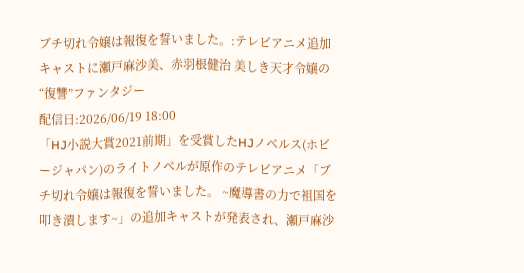ブチ切れ令嬢は報復を誓いました。:テレビアニメ追加キャストに瀬戸麻沙美、赤羽根健治 美しき天才令嬢の“復讐”ファンタジー
配信日:2026/06/19 18:00
「HJ小説大賞2021前期」を受賞したHJノベルス(ホビージャパン)のライトノベルが原作のテレビアニメ「ブチ切れ令嬢は報復を誓いました。 ~魔導書の力で祖国を叩き潰します~」の追加キャストが発表され、瀬戸麻沙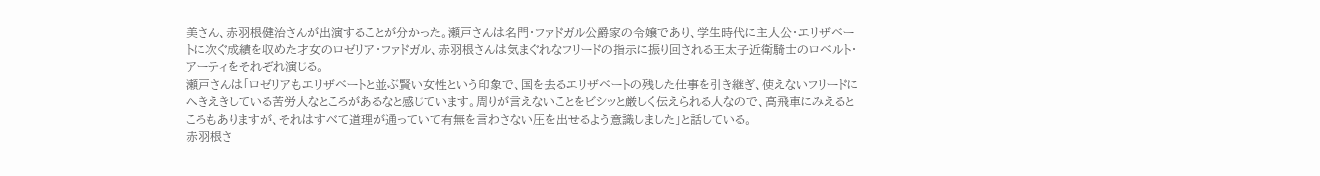美さん、赤羽根健治さんが出演することが分かった。瀬戸さんは名門・ファドガル公爵家の令嬢であり、学生時代に主人公・エリザベートに次ぐ成績を収めた才女のロゼリア・ファドガル、赤羽根さんは気まぐれなフリードの指示に振り回される王太子近衛騎士のロベルト・アーティをそれぞれ演じる。
瀬戸さんは「ロゼリアもエリザベートと並ぶ賢い女性という印象で、国を去るエリザベートの残した仕事を引き継ぎ、使えないフリードにへきえきしている苦労人なところがあるなと感じています。周りが言えないことをビシッと厳しく伝えられる人なので、高飛車にみえるところもありますが、それはすべて道理が通っていて有無を言わさない圧を出せるよう意識しました」と話している。
赤羽根さ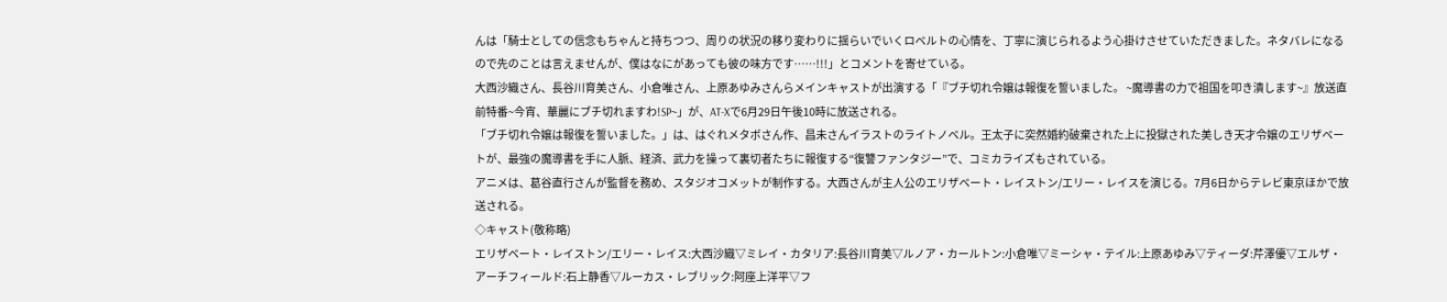んは「騎士としての信念もちゃんと持ちつつ、周りの状況の移り変わりに揺らいでいくロベルトの心情を、丁寧に演じられるよう心掛けさせていただきました。ネタバレになるので先のことは言えませんが、僕はなにがあっても彼の味方です……!!!」とコメントを寄せている。
大西沙織さん、長谷川育美さん、小倉唯さん、上原あゆみさんらメインキャストが出演する「『ブチ切れ令嬢は報復を誓いました。 ~魔導書の力で祖国を叩き潰します~』放送直前特番~今宵、華麗にブチ切れますわ!SP~」が、AT-Xで6月29日午後10時に放送される。
「ブチ切れ令嬢は報復を誓いました。」は、はぐれメタボさん作、昌未さんイラストのライトノベル。王太子に突然婚約破棄された上に投獄された美しき天才令嬢のエリザベートが、最強の魔導書を手に人脈、経済、武力を操って裏切者たちに報復する“復讐ファンタジー”で、コミカライズもされている。
アニメは、葛谷直行さんが監督を務め、スタジオコメットが制作する。大西さんが主人公のエリザベート・レイストン/エリー・レイスを演じる。7月6日からテレビ東京ほかで放送される。
◇キャスト(敬称略)
エリザベート・レイストン/エリー・レイス:大西沙織▽ミレイ・カタリア:長谷川育美▽ルノア・カールトン:小倉唯▽ミーシャ・テイル:上原あゆみ▽ティーダ:芹澤優▽エルザ・アーチフィールド:石上静香▽ルーカス・レブリック:阿座上洋平▽フ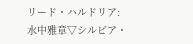リード・ハルドリア:水中雅章▽シルビア・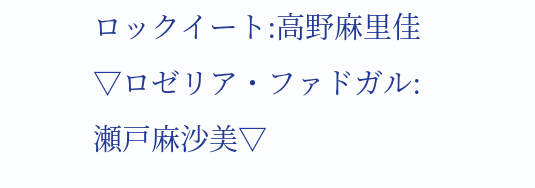ロックイート:高野麻里佳▽ロゼリア・ファドガル:瀬戸麻沙美▽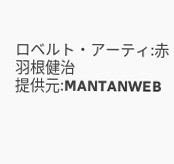ロベルト・アーティ:赤羽根健治
提供元:MANTANWEB